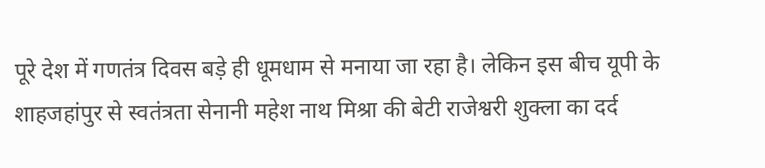पूरे देश में गणतंत्र दिवस बड़े ही धूमधाम से मनाया जा रहा है। लेकिन इस बीच यूपी के शाहजहांपुर से स्वतंत्रता सेनानी महेश नाथ मिश्रा की बेटी राजेश्वरी शुक्ला का दर्द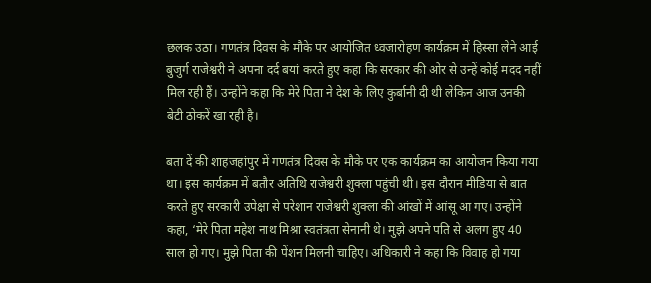छलक उठा। गणतंत्र दिवस के मौके पर आयोजित ध्वजारोहण कार्यक्रम में हिस्सा लेने आई बुजुर्ग राजेश्वरी ने अपना दर्द बयां करते हुए कहा कि सरकार की ओर से उन्हें कोई मदद नहीं मिल रही हैं। उन्होंने कहा कि मेरे पिता ने देश के लिए कुर्बानी दी थी लेकिन आज उनकी बेटी ठोकरें खा रही है।

बता दें की शाहजहांपुर में गणतंत्र दिवस के मौके पर एक कार्यक्रम का आयोजन किया गया था। इस कार्यक्रम में बतौर अतिथि राजेश्वरी शुक्ला पहुंची थी। इस दौरान मीडिया से बात करते हुए सरकारी उपेक्षा से परेशान राजेश्वरी शुक्ला की आंखों में आंसू आ गए। उन्होंने कहा, ‘मेरे पिता महेश नाथ मिश्रा स्वतंत्रता सेनानी थे। मुझे अपने पति से अलग हुए 40 साल हो गए। मुझे पिता की पेंशन मिलनी चाहिए। अधिकारी ने कहा कि विवाह हो गया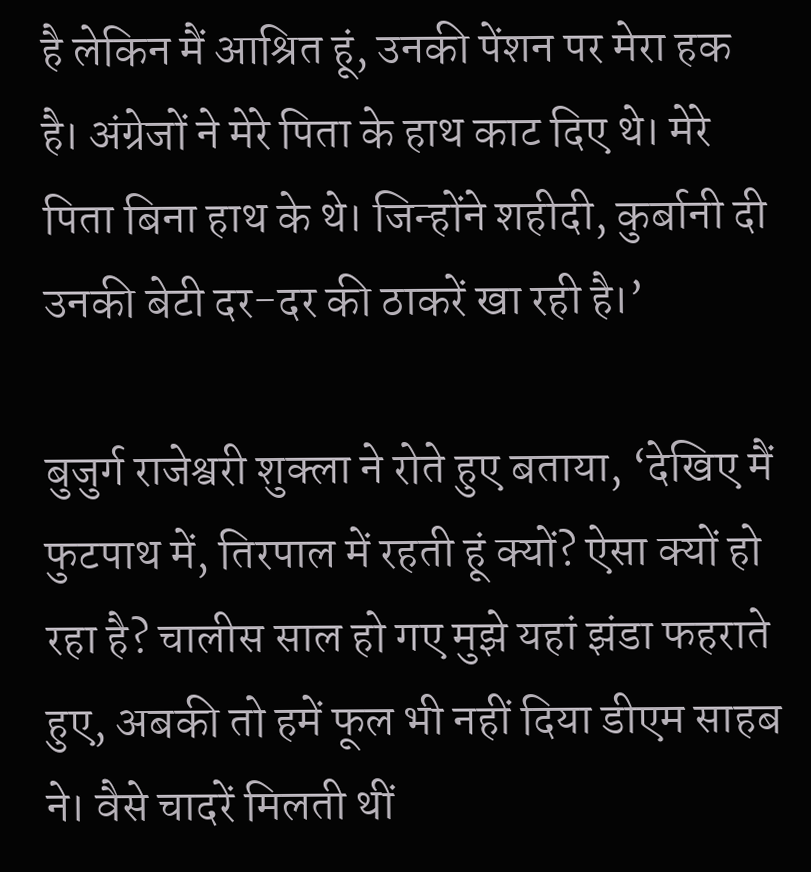है लेकिन मैं आश्रित हूं, उनकी पेंशन पर मेरा हक है। अंग्रेजों ने मेरे पिता के हाथ काट दिए थे। मेरे पिता बिना हाथ के थे। जिन्होंने शहीदी, कुर्बानी दी उनकी बेटी दर-दर की ठाकरें खा रही है।’

बुजुर्ग राजेश्वरी शुक्ला ने रोते हुए बताया, ‘देखिए मैं फुटपाथ में, तिरपाल में रहती हूं क्यों? ऐसा क्यों हो रहा है? चालीस साल हो गए मुझे यहां झंडा फहराते हुए, अबकी तो हमें फूल भी नहीं दिया डीएम साहब ने। वैसे चादरें मिलती थीं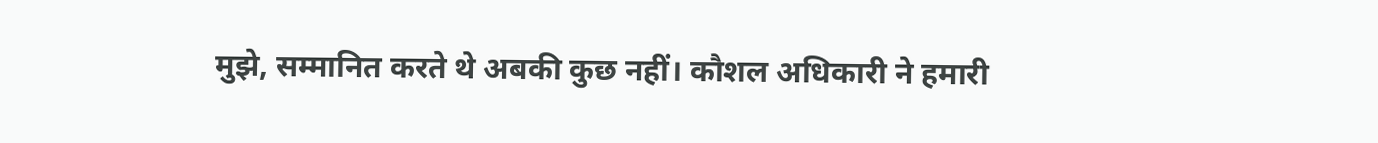मुझे, सम्मानित करते थे अबकी कुछ नहीं। कौशल अधिकारी ने हमारी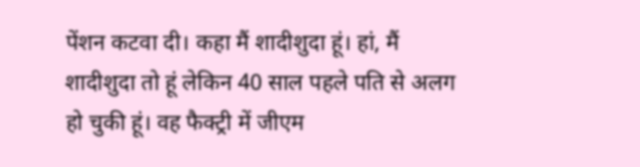पेंशन कटवा दी। कहा मैं शादीशुदा हूं। हां, मैं शादीशुदा तो हूं लेकिन 40 साल पहले पति से अलग हो चुकी हूं। वह फैक्ट्री में जीएम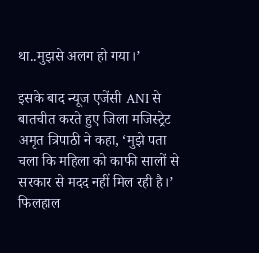था..मुझसे अलग हो गया।’

इसके बाद न्यूज एजेंसी ANI से बातचीत करते हुए जिला मजिस्ट्रेट अमृत त्रिपाठी ने कहा, ‘मुझे पता चला कि महिला को काफी सालों से सरकार से मदद नहीं मिल रही है।’ फिलहाल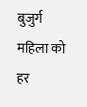बुजुर्ग महिला को हर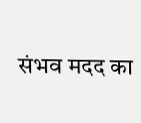संभव मदद का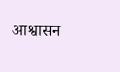आश्वासन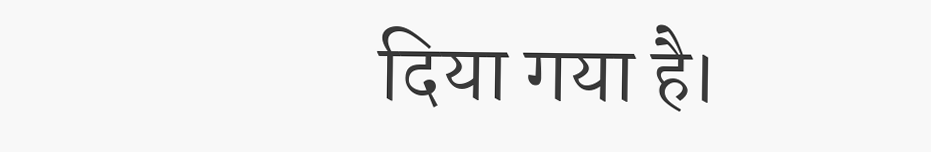दिया गया है।